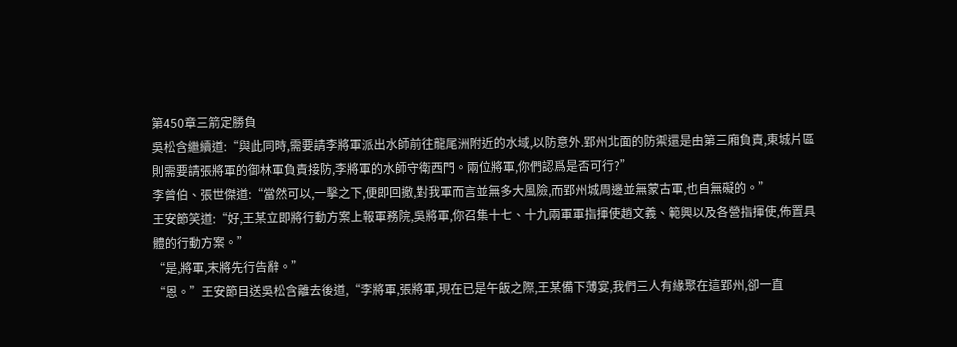第450章三箭定勝負
吳松含繼續道:“與此同時,需要請李將軍派出水師前往龍尾洲附近的水域,以防意外.郢州北面的防禦還是由第三廂負責,東城片區則需要請張將軍的御林軍負責接防,李將軍的水師守衛西門。兩位將軍,你們認爲是否可行?”
李曾伯、張世傑道:“當然可以,一擊之下,便即回撤,對我軍而言並無多大風險,而郢州城周邊並無蒙古軍,也自無礙的。”
王安節笑道:“好,王某立即將行動方案上報軍務院,吳將軍,你召集十七、十九兩軍軍指揮使趙文義、範興以及各營指揮使,佈置具體的行動方案。”
“是,將軍,末將先行告辭。”
“恩。”王安節目送吳松含離去後道,“李將軍,張將軍,現在已是午飯之際,王某備下薄宴,我們三人有緣聚在這郢州,卻一直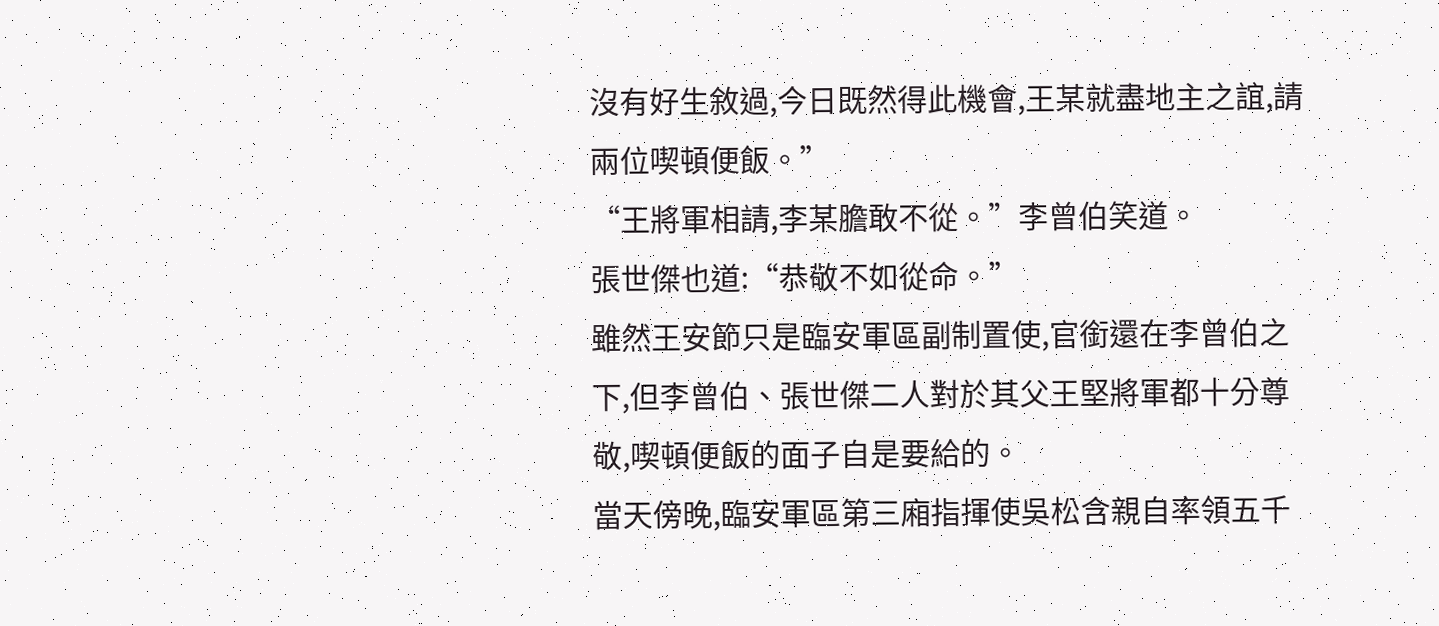沒有好生敘過,今日既然得此機會,王某就盡地主之誼,請兩位喫頓便飯。”
“王將軍相請,李某膽敢不從。”李曾伯笑道。
張世傑也道:“恭敬不如從命。”
雖然王安節只是臨安軍區副制置使,官銜還在李曾伯之下,但李曾伯、張世傑二人對於其父王堅將軍都十分尊敬,喫頓便飯的面子自是要給的。
當天傍晚,臨安軍區第三廂指揮使吳松含親自率領五千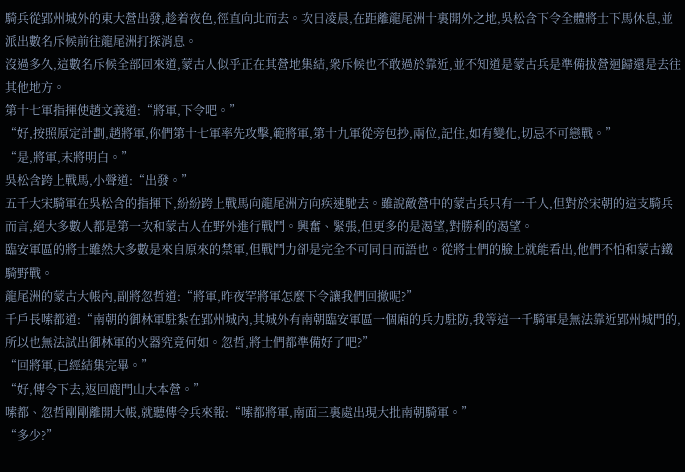騎兵從郢州城外的東大營出發,趁着夜色,徑直向北而去。次日凌晨,在距離龍尾洲十裏開外之地,吳松含下令全體將士下馬休息,並派出數名斥候前往龍尾洲打探消息。
沒過多久,這數名斥候全部回來道,蒙古人似乎正在其營地集結,衆斥候也不敢過於靠近,並不知道是蒙古兵是準備拔營迴歸還是去往其他地方。
第十七軍指揮使趙文義道:“將軍,下令吧。”
“好,按照原定計劃,趙將軍,你們第十七軍率先攻擊,範將軍,第十九軍從旁包抄,兩位,記住,如有變化,切忌不可戀戰。”
“是,將軍,末將明白。”
吳松含跨上戰馬,小聲道:“出發。”
五千大宋騎軍在吳松含的指揮下,紛紛跨上戰馬向龍尾洲方向疾速馳去。雖說敵營中的蒙古兵只有一千人,但對於宋朝的這支騎兵而言,絕大多數人都是第一次和蒙古人在野外進行戰鬥。興奮、緊張,但更多的是渴望,對勝利的渴望。
臨安軍區的將士雖然大多數是來自原來的禁軍,但戰鬥力卻是完全不可同日而語也。從將士們的臉上就能看出,他們不怕和蒙古鐵騎野戰。
龍尾洲的蒙古大帳內,副將忽哲道:“將軍,昨夜罕將軍怎麼下令讓我們回撤呢?”
千戶長嗦都道:“南朝的御林軍駐紮在郢州城內,其城外有南朝臨安軍區一個廂的兵力駐防,我等這一千騎軍是無法靠近郢州城門的,所以也無法試出御林軍的火器究竟何如。忽哲,將士們都準備好了吧?”
“回將軍,已經結集完畢。”
“好,傳令下去,返回鹿門山大本營。”
嗦都、忽哲剛剛離開大帳,就聽傳令兵來報:“嗦都將軍,南面三裏處出現大批南朝騎軍。”
“多少?”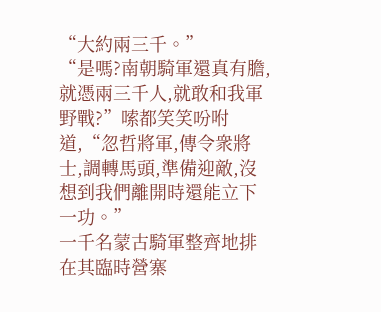“大約兩三千。”
“是嗎?南朝騎軍還真有膽,就憑兩三千人,就敢和我軍野戰?”嗦都笑笑吩咐道,“忽哲將軍,傳令衆將士,調轉馬頭,準備迎敵,沒想到我們離開時還能立下一功。”
一千名蒙古騎軍整齊地排在其臨時營寨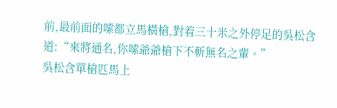前,最前面的嗦都立馬橫槍,對着三十米之外停足的吳松含道:“來將通名,你嗦爺爺槍下不斬無名之輩。”
吳松含單槍匹馬上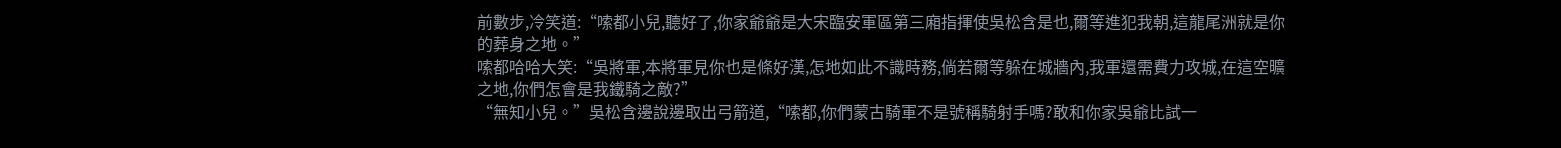前數步,冷笑道:“嗦都小兒,聽好了,你家爺爺是大宋臨安軍區第三廂指揮使吳松含是也,爾等進犯我朝,這龍尾洲就是你的葬身之地。”
嗦都哈哈大笑:“吳將軍,本將軍見你也是條好漢,怎地如此不識時務,倘若爾等躲在城牆內,我軍還需費力攻城,在這空曠之地,你們怎會是我鐵騎之敵?”
“無知小兒。”吳松含邊說邊取出弓箭道,“嗦都,你們蒙古騎軍不是號稱騎射手嗎?敢和你家吳爺比試一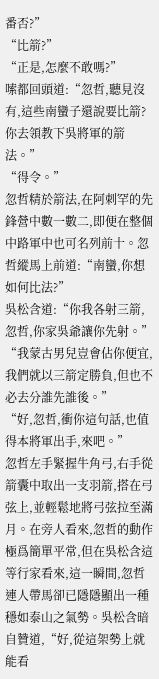番否?”
“比箭?”
“正是,怎麼不敢嗎?”
嗦都回頭道:“忽哲,聽見沒有,這些南蠻子還說要比箭?你去領教下吳將軍的箭法。”
“得令。”
忽哲精於箭法,在阿刺罕的先鋒營中數一數二,即便在整個中路軍中也可名列前十。忽哲縱馬上前道:“南蠻,你想如何比法?”
吳松含道:“你我各射三箭,忽哲,你家吳爺讓你先射。”
“我蒙古男兒豈會佔你便宜,我們就以三箭定勝負,但也不必去分誰先誰後。”
“好,忽哲,衝你這句話,也值得本將軍出手,來吧。”
忽哲左手緊握牛角弓,右手從箭囊中取出一支羽箭,搭在弓弦上,並輕鬆地將弓弦拉至滿月。在旁人看來,忽哲的動作極爲簡單平常,但在吳松含這等行家看來,這一瞬間,忽哲連人帶馬卻已隱隱顯出一種穩如泰山之氣勢。吳松含暗自贊道,“好,從這架勢上就能看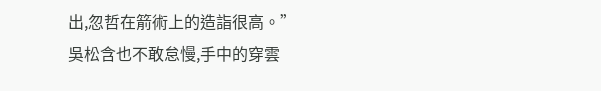出,忽哲在箭術上的造詣很高。”
吳松含也不敢怠慢,手中的穿雲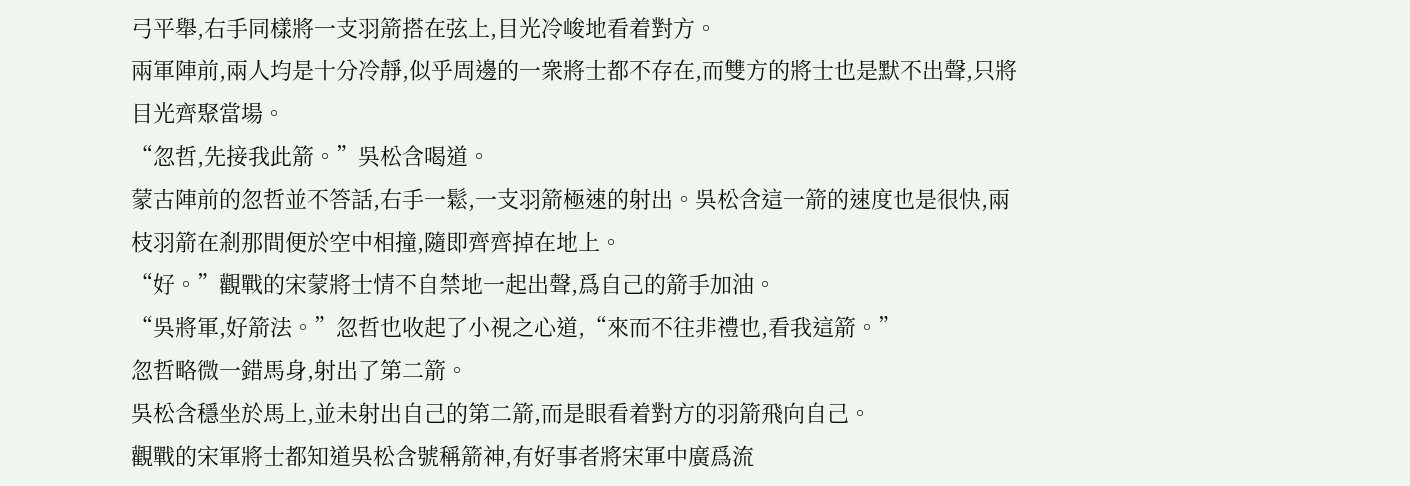弓平舉,右手同樣將一支羽箭搭在弦上,目光冷峻地看着對方。
兩軍陣前,兩人均是十分冷靜,似乎周邊的一衆將士都不存在,而雙方的將士也是默不出聲,只將目光齊聚當場。
“忽哲,先接我此箭。”吳松含喝道。
蒙古陣前的忽哲並不答話,右手一鬆,一支羽箭極速的射出。吳松含這一箭的速度也是很快,兩枝羽箭在剎那間便於空中相撞,隨即齊齊掉在地上。
“好。”觀戰的宋蒙將士情不自禁地一起出聲,爲自己的箭手加油。
“吳將軍,好箭法。”忽哲也收起了小視之心道,“來而不往非禮也,看我這箭。”
忽哲略微一錯馬身,射出了第二箭。
吳松含穩坐於馬上,並未射出自己的第二箭,而是眼看着對方的羽箭飛向自己。
觀戰的宋軍將士都知道吳松含號稱箭神,有好事者將宋軍中廣爲流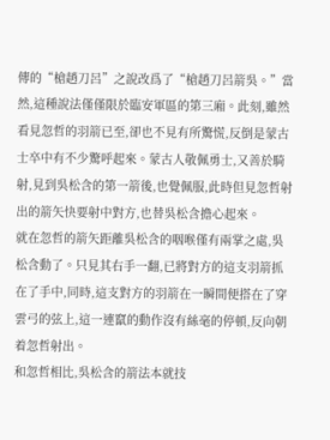傳的“槍趙刀呂”之說改爲了“槍趙刀呂箭吳。”當然,這種說法僅僅限於臨安軍區的第三廂。此刻,雖然看見忽哲的羽箭已至,卻也不見有所驚慌,反倒是蒙古士卒中有不少驚呼起來。蒙古人敬佩勇士,又善於騎射,見到吳松含的第一箭後,也覺佩服,此時但見忽哲射出的箭矢快要射中對方,也替吳松含擔心起來。
就在忽哲的箭矢距離吳松含的咽喉僅有兩掌之處,吳松含動了。只見其右手一翻,已將對方的這支羽箭抓在了手中,同時,這支對方的羽箭在一瞬間便搭在了穿雲弓的弦上,這一連竄的動作沒有絲毫的停頓,反向朝着忽哲射出。
和忽哲相比,吳松含的箭法本就技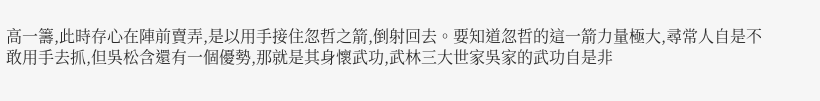高一籌,此時存心在陣前賣弄,是以用手接住忽哲之箭,倒射回去。要知道忽哲的這一箭力量極大,尋常人自是不敢用手去抓,但吳松含還有一個優勢,那就是其身懷武功,武林三大世家吳家的武功自是非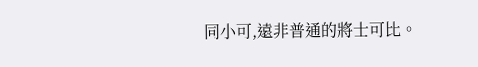同小可,遠非普通的將士可比。